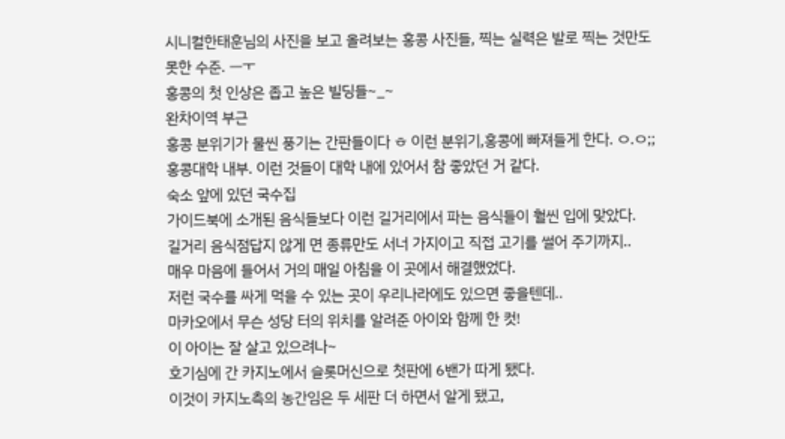시니컬한태훈님의 사진을 보고 올려보는 홍콩 사진들, 찍는 실력은 발로 찍는 것만도 못한 수준. ㅡㅜ
홍콩의 첫 인상은 좁고 높은 빌딩들~_~
완차이역 부근
홍콩 분위기가 물씬 풍기는 간판들이다 ㅎ 이런 분위기,홍콩에 빠져들게 한다. ㅇ.ㅇ;;
홍콩대학 내부. 이런 것들이 대학 내에 있어서 참 좋았던 거 같다.
숙소 앞에 있던 국수집
가이드북에 소개된 음식들보다 이런 길거리에서 파는 음식들이 훨씬 입에 맞았다.
길거리 음식점답지 않게 면 종류만도 서너 가지이고 직접 고기를 썰어 주기까지..
매우 마음에 들어서 거의 매일 아침을 이 곳에서 해결했었다.
저런 국수를 싸게 먹을 수 있는 곳이 우리나라에도 있으면 좋을텐데..
마카오에서 무슨 성당 터의 위치를 알려준 아이와 함께 한 컷!
이 아이는 잘 살고 있으려나~
호기심에 간 카지노에서 슬롯머신으로 첫판에 6밴가 따게 됐다.
이것이 카지노측의 농간임은 두 세판 더 하면서 알게 됐고,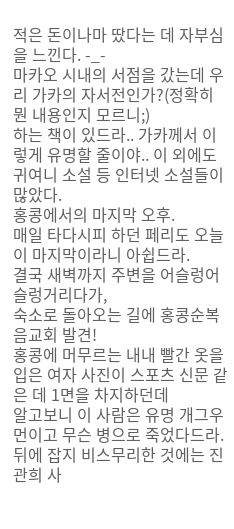적은 돈이나마 땄다는 데 자부심을 느낀다. -_-
마카오 시내의 서점을 갔는데 우리 가카의 자서전인가?(정확히 뭔 내용인지 모르니;)
하는 책이 있드라.. 가카께서 이렇게 유명할 줄이야.. 이 외에도 귀여니 소설 등 인터넷 소설들이 많았다.
홍콩에서의 마지막 오후.
매일 타다시피 하던 페리도 오늘이 마지막이라니 아쉽드라.
결국 새벽까지 주변을 어슬렁어슬렁거리다가,
숙소로 돌아오는 길에 홍콩순복음교회 발견!
홍콩에 머무르는 내내 빨간 옷을 입은 여자 사진이 스포츠 신문 같은 데 1면을 차지하던데
알고보니 이 사람은 유명 개그우먼이고 무슨 병으로 죽었다드라.
뒤에 잡지 비스무리한 것에는 진관희 사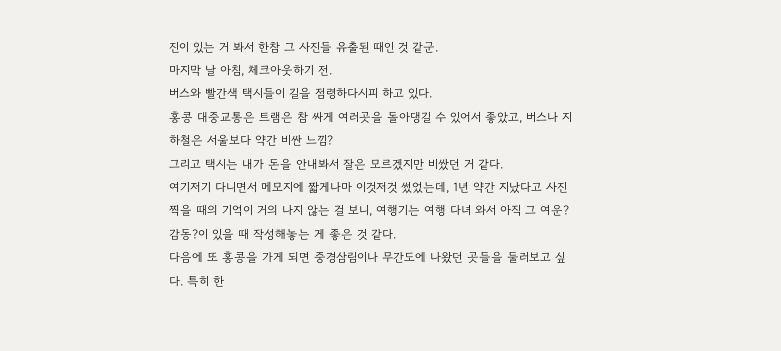진이 있는 거 봐서 한참 그 사진들 유출된 때인 것 같군.
마지막 날 아침, 체크아웃하기 전.
버스와 빨간색 택시들이 길을 점령하다시피 하고 있다.
홍콩 대중교통은 트램은 참 싸게 여러곳을 돌아댕길 수 있어서 좋았고, 버스나 지하철은 서울보다 약간 비싼 느낌?
그리고 택시는 내가 돈을 안내봐서 잘은 모르겠지만 비쌌던 거 같다.
여기저기 다니면서 메모지에 짧게나마 이것저것 썼었는데, 1년 약간 지났다고 사진 찍을 때의 기억이 거의 나지 않는 걸 보니, 여행기는 여행 다녀 와서 아직 그 여운?감동?이 있을 때 작성해놓는 게 좋은 것 같다.
다음에 또 홍콩을 가게 되면 중경삼림이나 무간도에 나왔던 곳들을 둘러보고 싶다. 특히 한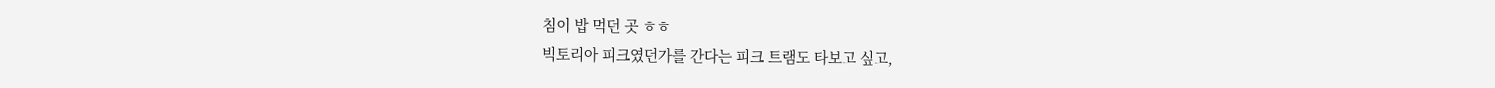침이 밥 먹던 곳 ㅎㅎ
빅토리아 피크였던가를 간다는 피크 트램도 타보고 싶고,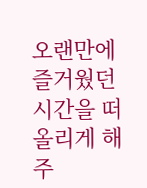오랜만에 즐거웠던 시간을 떠올리게 해주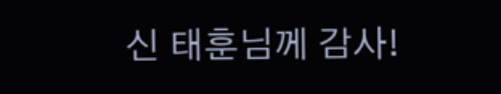신 태훈님께 감사!